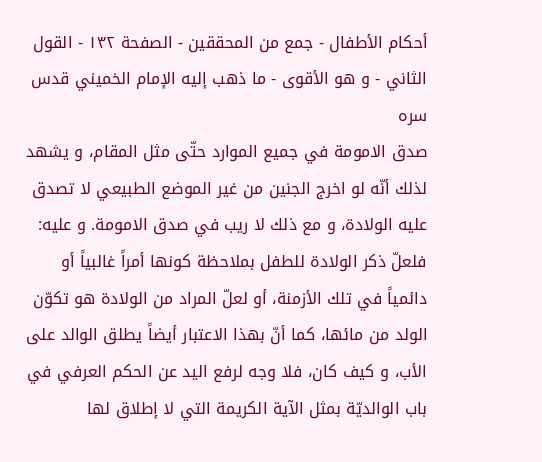أحكام الأطفال - جمع من المحققين - الصفحة ١٣٢ - القول الثاني - و هو الأقوى - ما ذهب إليه الإمام الخميني قدس سره
صدق الامومة في جميع الموارد حتّى مثل المقام، و يشهد لذلك أنّه لو اخرج الجنين من غير الموضع الطبيعي لا تصدق عليه الولادة، و مع ذلك لا ريب في صدق الامومة. و عليه: فلعلّ ذكر الولادة للطفل بملاحظة كونها أمراً غالبياً أو دائمياً في تلك الأزمنة، أو لعلّ المراد من الولادة هو تكوّن الولد من مائها، كما أنّ بهذا الاعتبار أيضاً يطلق الوالد على الأب، و كيف كان، فلا وجه لرفع اليد عن الحكم العرفي في باب الوالديّة بمثل الآية الكريمة التي لا إطلاق لها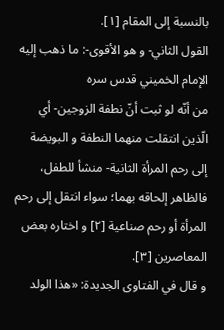بالنسبة إلى المقام [١].
القول الثاني- و هو الأقوى-: ما ذهب إليه الإمام الخميني قدس سره
من أنّه لو ثبت أنّ نطفة الزوجين- أي الّذين انتقلت منهما النطفة و البويضة إلى رحم المرأة الثانية- منشأ للطفل، فالظاهر إلحاقه بهما؛ سواء انتقل إلى رحم المرأة أو رحم صناعية [٢] و اختاره بعض المعاصرين [٣].
و قال في الفتاوى الجديدة: «هذا الولد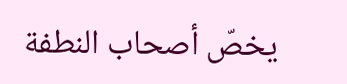يخصّ أصحاب النطفة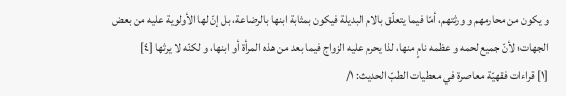و يكون من محارمهم و ورثتهم، أمّا فيما يتعلّق بالام البديلة فيكون بمثابة ابنها بالرضاعة، بل إنّ لها الأولوية عليه من بعض الجهات؛ لأنّ جميع لحمه و عظمه نامٍ منها، لذا يحرم عليه الزواج فيما بعد من هذه المرأة أو ابنها، و لكنّه لا يرثها [٤]
[١] قراءات فقهيّة معاصرة في معطيات الطبّ الحديث: ١/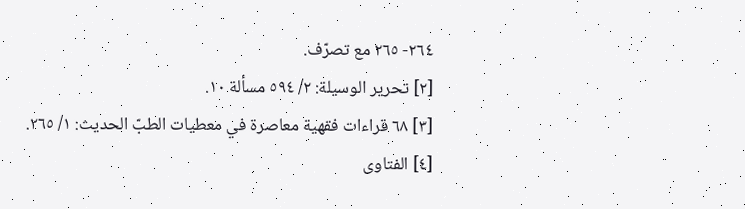٢٦٤- ٢٦٥ مع تصرّف.
[٢] تحرير الوسيلة: ٢/ ٥٩٤ مسألة ١٠.
[٣] ٦٨ قراءات فقهية معاصرة في معطيات الطبّ الحديث: ١/ ٢٦٥.
[٤] الفتاوى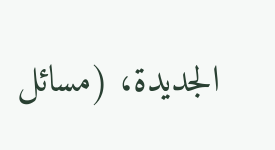الجديدة، (مسائل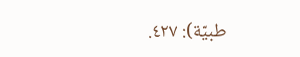طبيّة): ٤٢٧.